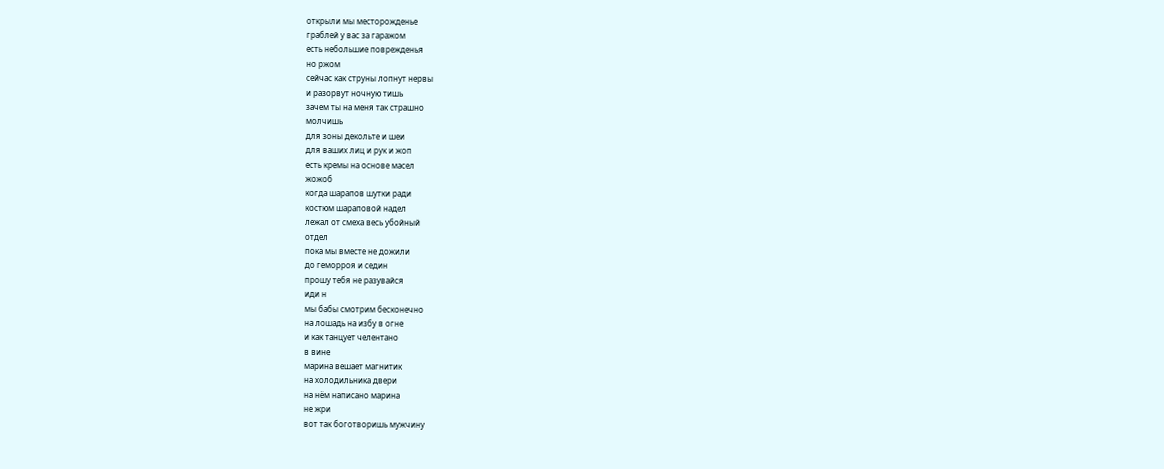открыли мы месторожденье
граблей у вас за гаражом
есть небольшие поврежденья
но ржом
сейчас как струны лопнут нервы
и разорвут ночную тишь
зачем ты на меня так страшно
молчишь
для зоны декольте и шеи
для ваших лиц и рук и жоп
есть кремы на основе масел
жожоб
когда шарапов шутки ради
костюм шараповой надел
лежал от смеха весь убойный
отдел
пока мы вместе не дожили
до геморроя и седин
прошу тебя не разувайся
иди н
мы бабы смотрим бесконечно
на лошадь на избу в огне
и как танцует челентано
в вине
марина вешает магнитик
на холодильника двери
на нём написано марина
не жри
вот так боготворишь мужчину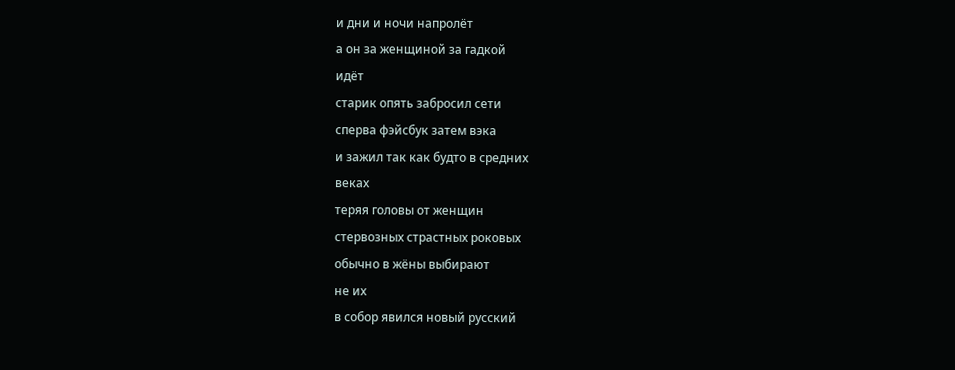и дни и ночи напролёт
а он за женщиной за гадкой
идёт
старик опять забросил сети
сперва фэйсбук затем вэка
и зажил так как будто в средних
веках
теряя головы от женщин
стервозных страстных роковых
обычно в жёны выбирают
не их
в собор явился новый русский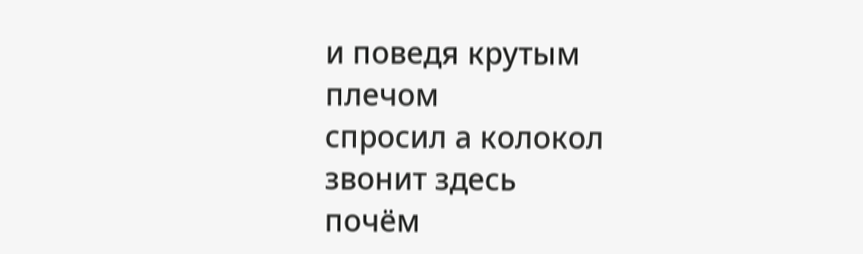и поведя крутым плечом
спросил а колокол звонит здесь
почём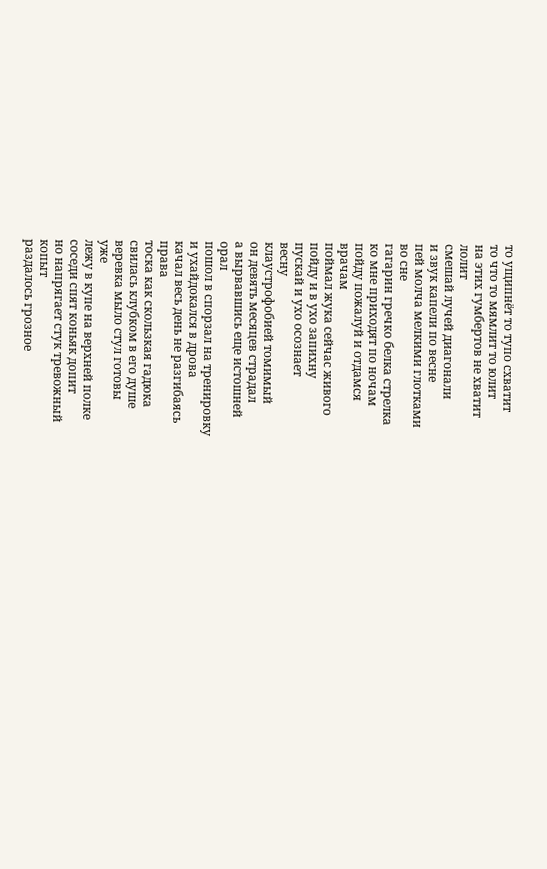то ущипнёт то тупо схватит
то что то мямлит то юлит
на этих гумбертов не хватит
лолит
смешай лучей диагонали
и звук капели по весне
пей молча мелкими глотками
во сне
гагарин гречко белка стрелка
ко мне приходят по ночам
пойду пожалуй и отдамся
врачам
поймал жука сейчас живого
пойду и в ухо запихну
пускай и ухо осознает
весну
клаустрофобией томимый
он девять месяцев страдал
а вырвавшись еще истошней
орал
пошол в спорзал на тренировку
и ухайдокался в дрова
качал весь день не разгибаясь
права
тоска как скользкая гадюка
свилась клубком в его душе
веревка мыло стул готовы
уже
лежу в купе на верхней полке
соседи спят коньяк допит
но напрягает стук тревожный
копыт
раздалось грозное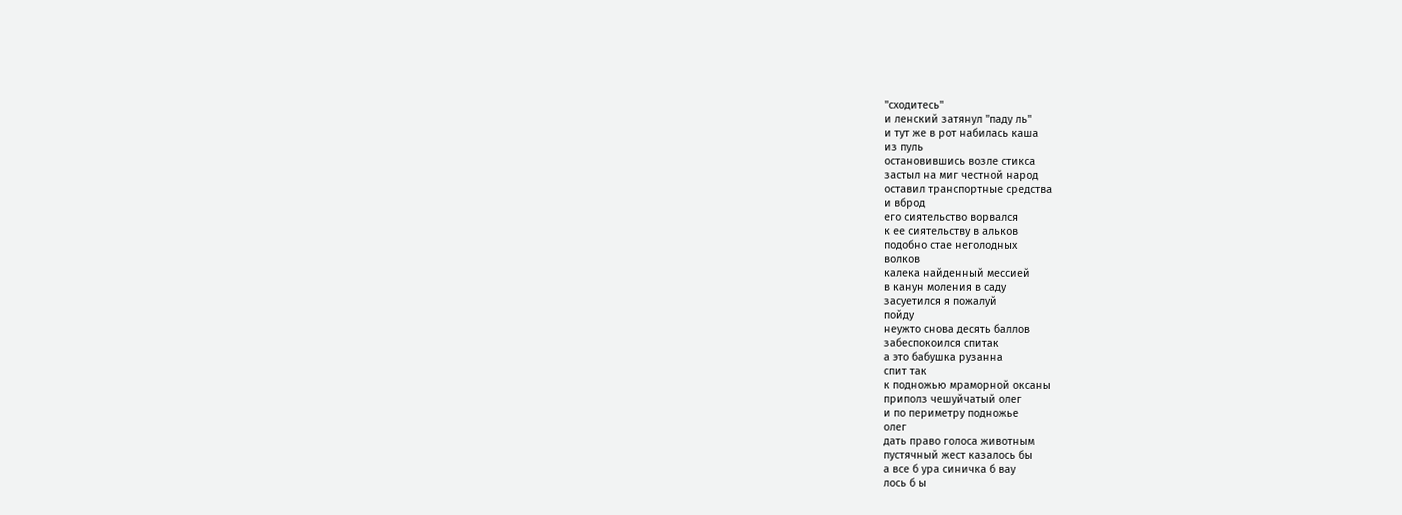"сходитесь"
и ленский затянул "паду ль"
и тут же в рот набилась каша
из пуль
остановившись возле стикса
застыл на миг честной народ
оставил транспортные средства
и вброд
его сиятельство ворвался
к ее сиятельству в альков
подобно стае неголодных
волков
калека найденный мессией
в канун моления в саду
засуетился я пожалуй
пойду
неужто снова десять баллов
забеспокоился спитак
а это бабушка рузанна
спит так
к подножью мраморной оксаны
приполз чешуйчатый олег
и по периметру подножье
олег
дать право голоса животным
пустячный жест казалось бы
а все б ура синичка б вау
лось б ы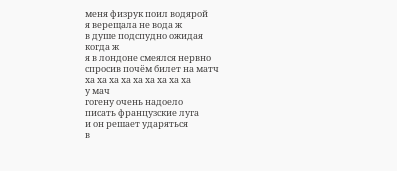меня физрук поил водярой
я верещала не вода ж
в душе подспудно ожидая
когда ж
я в лондоне смеялся нервно
спросив почём билет на матч
ха ха ха ха ха ха ха ха ха
у мач
гогену очень надоело
писать французские луга
и он решает ударяться
в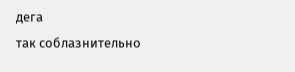дега
так соблазнительно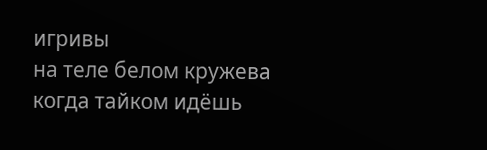игривы
на теле белом кружева
когда тайком идёшь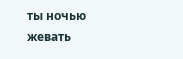ты ночью
жевать